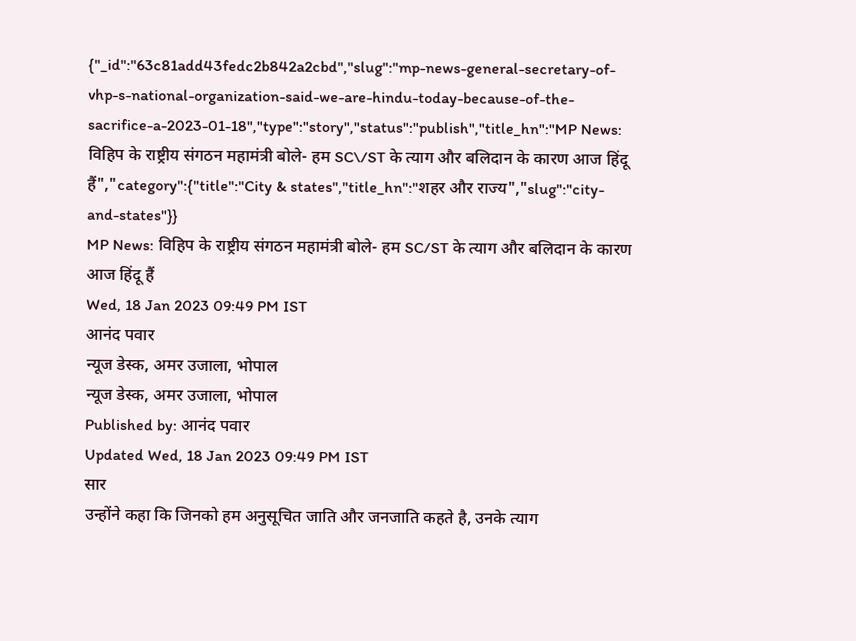{"_id":"63c81add43fedc2b842a2cbd","slug":"mp-news-general-secretary-of-vhp-s-national-organization-said-we-are-hindu-today-because-of-the-sacrifice-a-2023-01-18","type":"story","status":"publish","title_hn":"MP News: विहिप के राष्ट्रीय संगठन महामंत्री बोले- हम SC\/ST के त्याग और बलिदान के कारण आज हिंदू हैं","category":{"title":"City & states","title_hn":"शहर और राज्य","slug":"city-and-states"}}
MP News: विहिप के राष्ट्रीय संगठन महामंत्री बोले- हम SC/ST के त्याग और बलिदान के कारण आज हिंदू हैं
Wed, 18 Jan 2023 09:49 PM IST
आनंद पवार
न्यूज डेस्क, अमर उजाला, भोपाल
न्यूज डेस्क, अमर उजाला, भोपाल
Published by: आनंद पवार
Updated Wed, 18 Jan 2023 09:49 PM IST
सार
उन्होंने कहा कि जिनको हम अनुसूचित जाति और जनजाति कहते है, उनके त्याग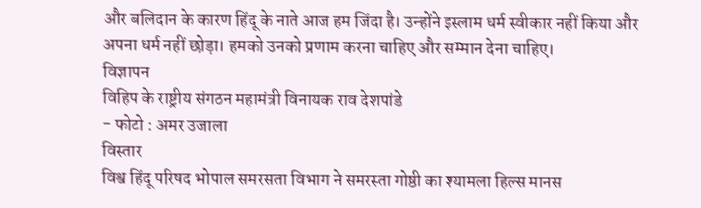और बलिदान के कारण हिंदू के नाते आज हम जिंदा है। उन्होंने इस्लाम धर्म स्वीकार नहीं किया और अपना धर्म नहीं छोड़ा। हमको उनको प्रणाम करना चाहिए और सम्मान देना चाहिए।
विज्ञापन
विहिप के राष्ट्रीय संगठन महामंत्री विनायक राव देशपांडे
- फोटो : अमर उजाला
विस्तार
विश्व हिंदू परिषद भोपाल समरसता विभाग ने समरस्ता गोष्ठी का श्यामला हिल्स मानस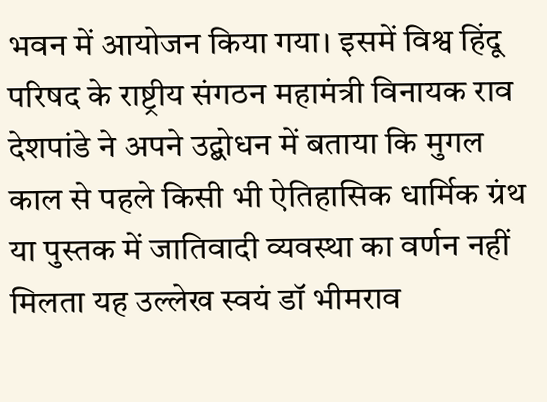भवन में आयोजन किया गया। इसमें विश्व हिंदू परिषद के राष्ट्रीय संगठन महामंत्री विनायक राव देशपांडे ने अपने उद्बोधन में बताया कि मुगल काल से पहले किसी भी ऐतिहासिक धार्मिक ग्रंथ या पुस्तक में जातिवादी व्यवस्था का वर्णन नहीं मिलता यह उल्लेख स्वयं डॉ भीमराव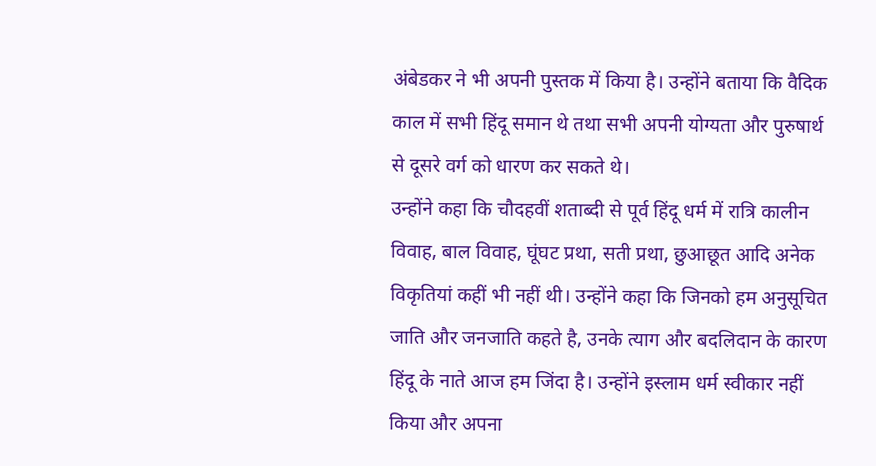अंबेडकर ने भी अपनी पुस्तक में किया है। उन्होंने बताया कि वैदिक काल में सभी हिंदू समान थे तथा सभी अपनी योग्यता और पुरुषार्थ से दूसरे वर्ग को धारण कर सकते थे।
उन्होंने कहा कि चौदहवीं शताब्दी से पूर्व हिंदू धर्म में रात्रि कालीन विवाह, बाल विवाह, घूंघट प्रथा, सती प्रथा, छुआछूत आदि अनेक विकृतियां कहीं भी नहीं थी। उन्होंने कहा कि जिनको हम अनुसूचित जाति और जनजाति कहते है, उनके त्याग और बदलिदान के कारण हिंदू के नाते आज हम जिंदा है। उन्होंने इस्लाम धर्म स्वीकार नहीं किया और अपना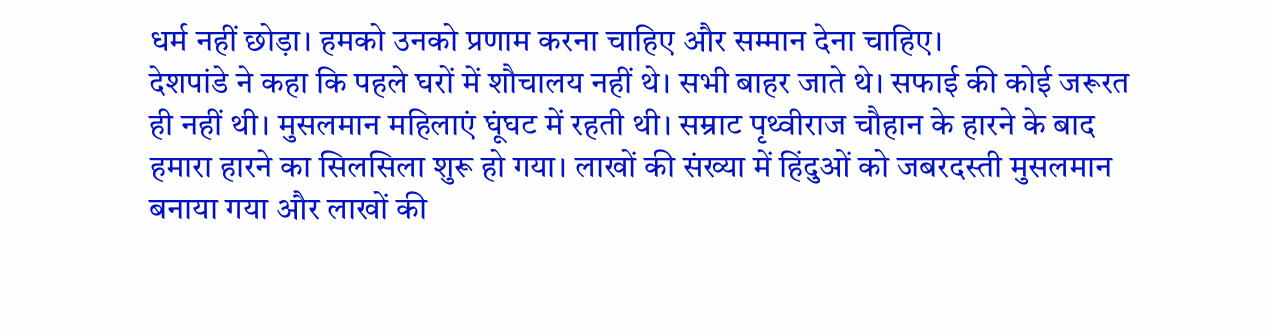धर्म नहीं छोड़ा। हमको उनको प्रणाम करना चाहिए और सम्मान देना चाहिए।
देशपांडे ने कहा कि पहले घरों में शौचालय नहीं थे। सभी बाहर जाते थे। सफाई की कोई जरूरत ही नहीं थी। मुसलमान महिलाएं घूंघट में रहती थी। सम्राट पृथ्वीराज चौहान के हारने के बाद हमारा हारने का सिलसिला शुरू हो गया। लाखों की संख्या में हिंदुओं को जबरदस्ती मुसलमान बनाया गया और लाखों की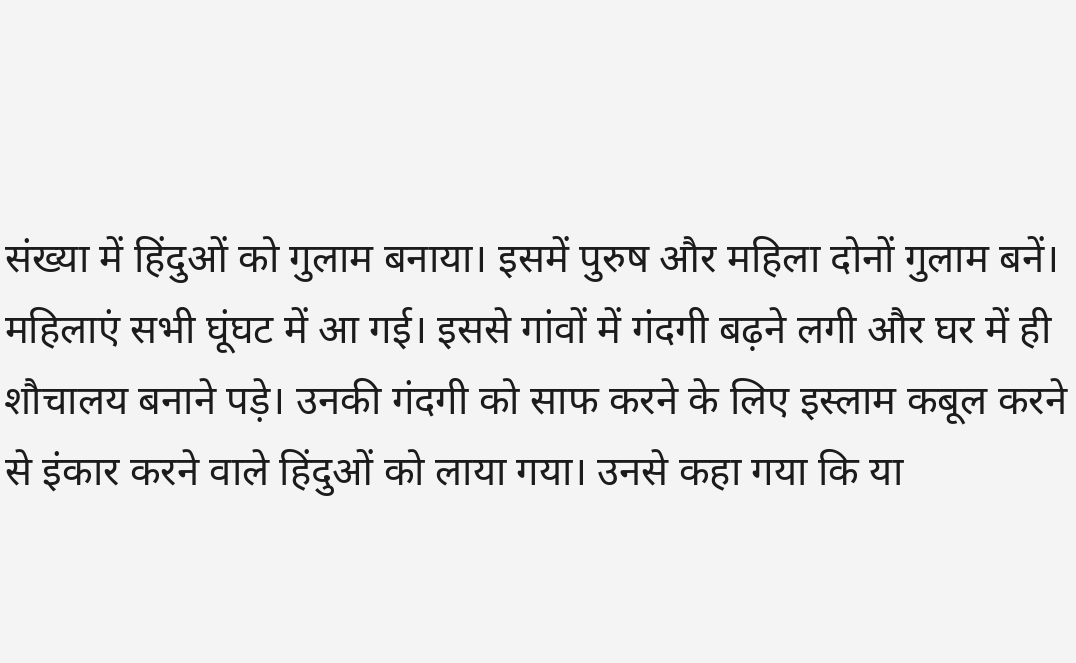संख्या में हिंदुओं को गुलाम बनाया। इसमें पुरुष और महिला दोनों गुलाम बनें। महिलाएं सभी घूंघट में आ गई। इससे गांवों में गंदगी बढ़ने लगी और घर में ही शौचालय बनाने पड़े। उनकी गंदगी को साफ करने के लिए इस्लाम कबूल करने से इंकार करने वाले हिंदुओं को लाया गया। उनसे कहा गया कि या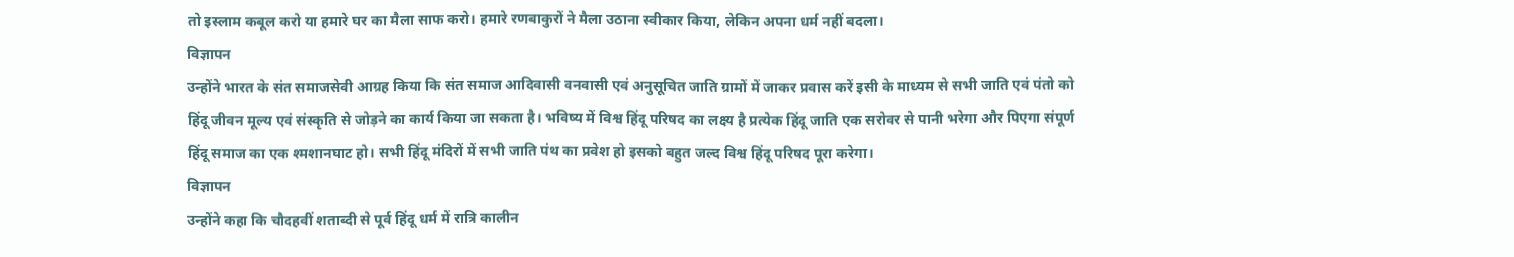तो इस्लाम कबूल करो या हमारे घर का मैला साफ करो। हमारे रणबाकुरों ने मैला उठाना स्वीकार किया, लेकिन अपना धर्म नहीं बदला।
विज्ञापन
उन्होंने भारत के संत समाजसेवी आग्रह किया कि संत समाज आदिवासी वनवासी एवं अनुसूचित जाति ग्रामों में जाकर प्रवास करें इसी के माध्यम से सभी जाति एवं पंतो को हिंदू जीवन मूल्य एवं संस्कृति से जोड़ने का कार्य किया जा सकता है। भविष्य में विश्व हिंदू परिषद का लक्ष्य है प्रत्येक हिंदू जाति एक सरोवर से पानी भरेगा और पिएगा संपूर्ण हिंदू समाज का एक श्मशानघाट हो। सभी हिंदू मंदिरों में सभी जाति पंथ का प्रवेश हो इसको बहुत जल्द विश्व हिंदू परिषद पूरा करेगा।
विज्ञापन
उन्होंने कहा कि चौदहवीं शताब्दी से पूर्व हिंदू धर्म में रात्रि कालीन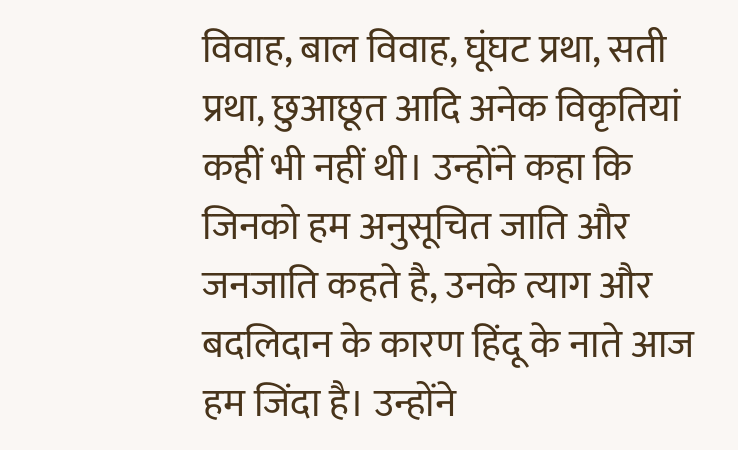विवाह, बाल विवाह, घूंघट प्रथा, सती प्रथा, छुआछूत आदि अनेक विकृतियां कहीं भी नहीं थी। उन्होंने कहा कि जिनको हम अनुसूचित जाति और जनजाति कहते है, उनके त्याग और बदलिदान के कारण हिंदू के नाते आज हम जिंदा है। उन्होंने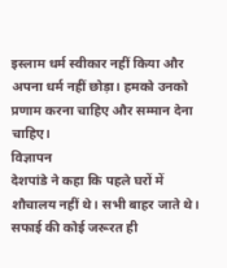इस्लाम धर्म स्वीकार नहीं किया और अपना धर्म नहीं छोड़ा। हमको उनको प्रणाम करना चाहिए और सम्मान देना चाहिए।
विज्ञापन
देशपांडे ने कहा कि पहले घरों में शौचालय नहीं थे। सभी बाहर जाते थे। सफाई की कोई जरूरत ही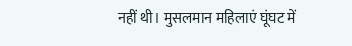नहीं थी। मुसलमान महिलाएं घूंघट में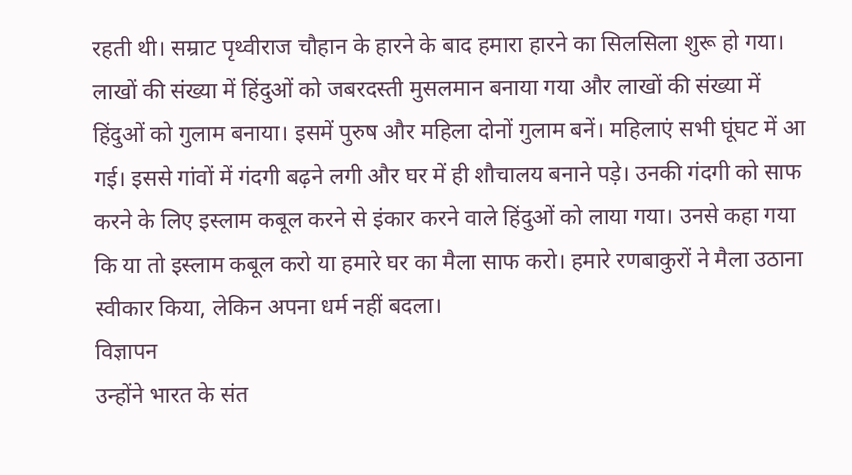रहती थी। सम्राट पृथ्वीराज चौहान के हारने के बाद हमारा हारने का सिलसिला शुरू हो गया। लाखों की संख्या में हिंदुओं को जबरदस्ती मुसलमान बनाया गया और लाखों की संख्या में हिंदुओं को गुलाम बनाया। इसमें पुरुष और महिला दोनों गुलाम बनें। महिलाएं सभी घूंघट में आ गई। इससे गांवों में गंदगी बढ़ने लगी और घर में ही शौचालय बनाने पड़े। उनकी गंदगी को साफ करने के लिए इस्लाम कबूल करने से इंकार करने वाले हिंदुओं को लाया गया। उनसे कहा गया कि या तो इस्लाम कबूल करो या हमारे घर का मैला साफ करो। हमारे रणबाकुरों ने मैला उठाना स्वीकार किया, लेकिन अपना धर्म नहीं बदला।
विज्ञापन
उन्होंने भारत के संत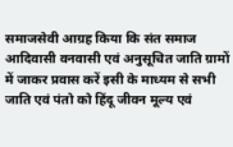समाजसेवी आग्रह किया कि संत समाज आदिवासी वनवासी एवं अनुसूचित जाति ग्रामों में जाकर प्रवास करें इसी के माध्यम से सभी जाति एवं पंतो को हिंदू जीवन मूल्य एवं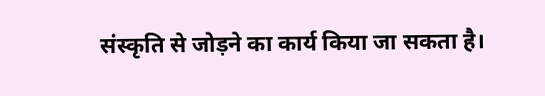संस्कृति से जोड़ने का कार्य किया जा सकता है।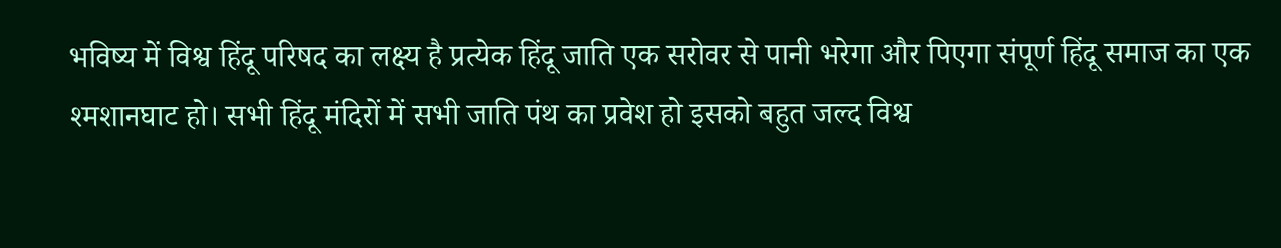भविष्य में विश्व हिंदू परिषद का लक्ष्य है प्रत्येक हिंदू जाति एक सरोवर से पानी भरेगा और पिएगा संपूर्ण हिंदू समाज का एक श्मशानघाट हो। सभी हिंदू मंदिरों में सभी जाति पंथ का प्रवेश हो इसको बहुत जल्द विश्व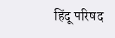हिंदू परिषद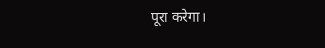पूरा करेगा।